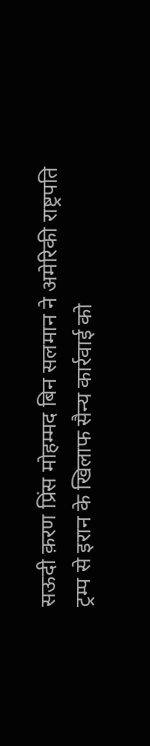सऊदी क़रण प्रिंस मोहम्मद बिन सलमान ने अमेरिकी राष्ट्रपति ट्रम्प से इरान के खिलाफ सैन्य कार्रवाई को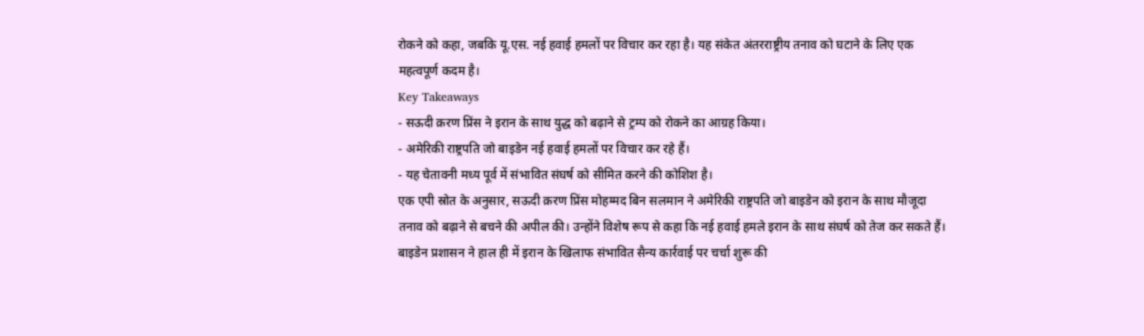रोकने को कहा, जबकि यू.एस. नई हवाई हमलों पर विचार कर रहा है। यह संकेत अंतरराष्ट्रीय तनाव को घटाने के लिए एक महत्वपूर्ण कदम है।
Key Takeaways
- सऊदी क़रण प्रिंस ने इरान के साथ युद्ध को बढ़ाने से ट्रम्प को रोकने का आग्रह किया।
- अमेरिकी राष्ट्रपति जो बाइडेन नई हवाई हमलों पर विचार कर रहे हैं।
- यह चेतावनी मध्य पूर्व में संभावित संघर्ष को सीमित करने की कोशिश है।
एक एपी स्रोत के अनुसार, सऊदी क़रण प्रिंस मोहम्मद बिन सलमान ने अमेरिकी राष्ट्रपति जो बाइडेन को इरान के साथ मौजूदा तनाव को बढ़ाने से बचने की अपील की। उन्होंने विशेष रूप से कहा कि नई हवाई हमले इरान के साथ संघर्ष को तेज कर सकते हैं।
बाइडेन प्रशासन ने हाल ही में इरान के खिलाफ संभावित सैन्य कार्रवाई पर चर्चा शुरू की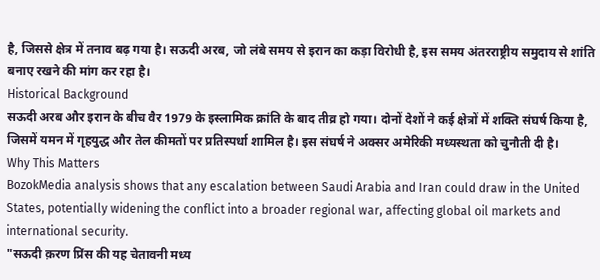है, जिससे क्षेत्र में तनाव बढ़ गया है। सऊदी अरब, जो लंबे समय से इरान का कड़ा विरोधी है, इस समय अंतरराष्ट्रीय समुदाय से शांति बनाए रखने की मांग कर रहा है।
Historical Background
सऊदी अरब और इरान के बीच वैर 1979 के इस्लामिक क्रांति के बाद तीव्र हो गया। दोनों देशों ने कई क्षेत्रों में शक्ति संघर्ष किया है, जिसमें यमन में गृहयुद्ध और तेल कीमतों पर प्रतिस्पर्धा शामिल है। इस संघर्ष ने अक्सर अमेरिकी मध्यस्थता को चुनौती दी है।
Why This Matters
BozokMedia analysis shows that any escalation between Saudi Arabia and Iran could draw in the United States, potentially widening the conflict into a broader regional war, affecting global oil markets and international security.
"सऊदी क़रण प्रिंस की यह चेतावनी मध्य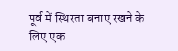पूर्व में स्थिरता बनाए रखने के लिए एक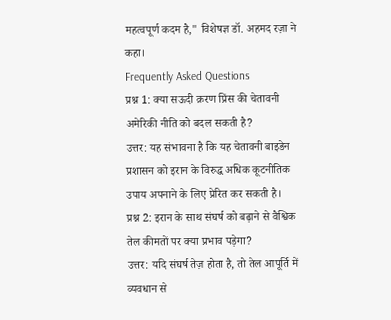महत्वपूर्ण कदम है," विशेषज्ञ डॉ. अहमद रज़ा ने कहा।
Frequently Asked Questions
प्रश्न 1: क्या सऊदी क़रण प्रिंस की चेतावनी अमेरिकी नीति को बदल सकती है?
उत्तर: यह संभावना है कि यह चेतावनी बाइडेन प्रशासन को इरान के विरुद्ध अधिक कूटनीतिक उपाय अपनाने के लिए प्रेरित कर सकती है।
प्रश्न 2: इरान के साथ संघर्ष को बढ़ाने से वैश्विक तेल कीमतों पर क्या प्रभाव पड़ेगा?
उत्तर: यदि संघर्ष तेज़ होता है, तो तेल आपूर्ति में व्यवधान से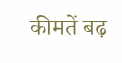कीमतें बढ़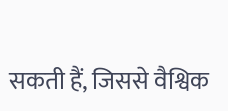सकती हैं, जिससे वैश्विक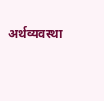अर्थव्यवस्था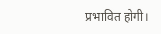प्रभावित होगी।